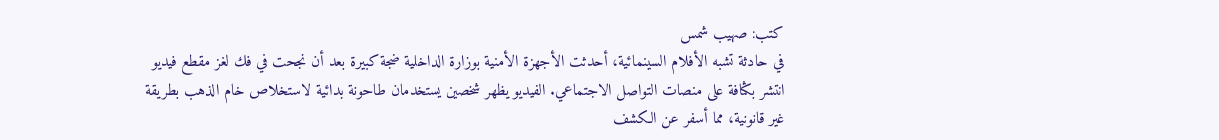كتب: صهيب شمس
في حادثة تشبه الأفلام السينمائية، أحدثت الأجهزة الأمنية بوزارة الداخلية ضجة كبيرة بعد أن نجحت في فك لغز مقطع فيديو انتشر بكثافة على منصات التواصل الاجتماعي. الفيديو يظهر شخصين يستخدمان طاحونة بدائية لاستخلاص خام الذهب بطريقة غير قانونية، مما أسفر عن الكشف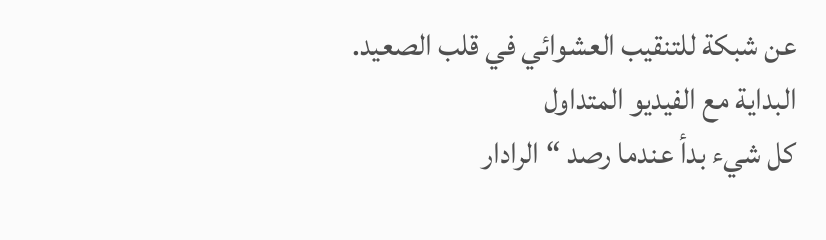عن شبكة للتنقيب العشوائي في قلب الصعيد.
البداية مع الفيديو المتداول
كل شيء بدأ عندما رصد “الرادار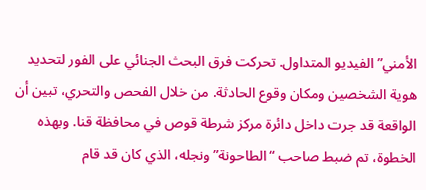الأمني” الفيديو المتداول. تحركت فرق البحث الجنائي على الفور لتحديد هوية الشخصين ومكان وقوع الحادثة. من خلال الفحص والتحري، تبين أن الواقعة قد جرت داخل دائرة مركز شرطة قوص في محافظة قنا. وبهذه الخطوة، تم ضبط صاحب “الطاحونة” ونجله، الذي كان قد قام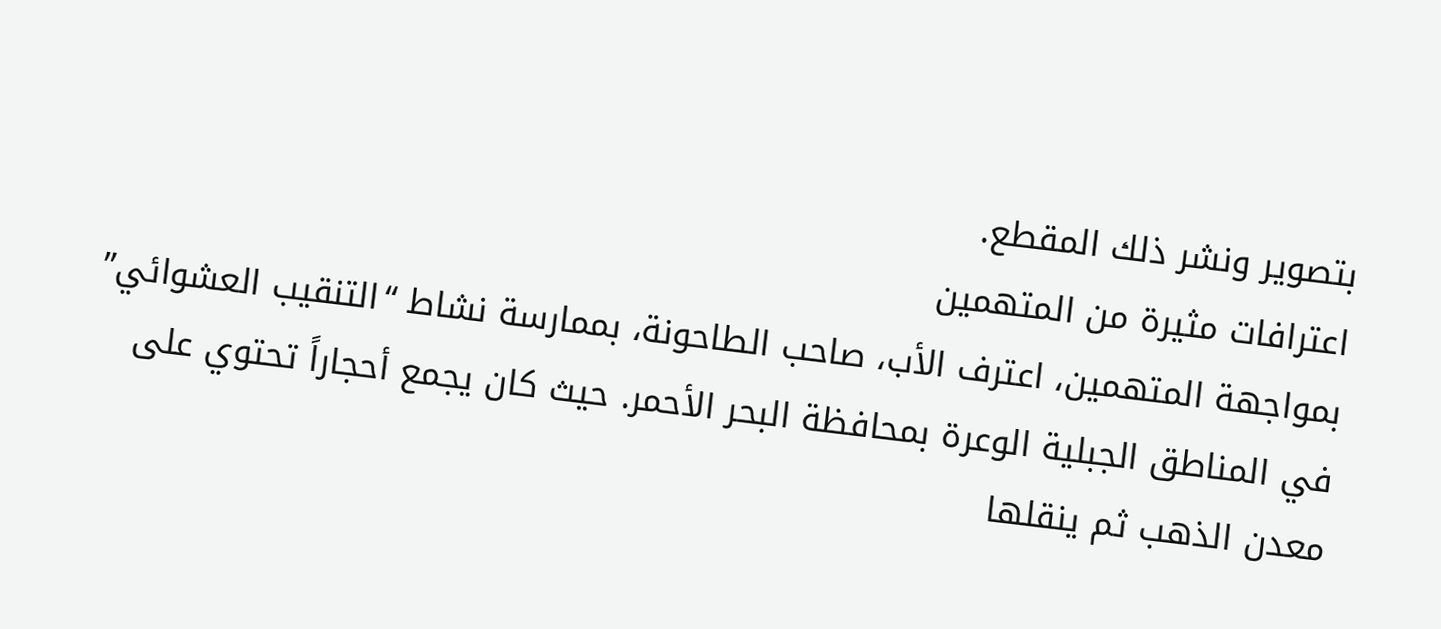بتصوير ونشر ذلك المقطع.
اعترافات مثيرة من المتهمين
بمواجهة المتهمين، اعترف الأب، صاحب الطاحونة، بممارسة نشاط “التنقيب العشوائي” في المناطق الجبلية الوعرة بمحافظة البحر الأحمر. حيث كان يجمع أحجاراً تحتوي على معدن الذهب ثم ينقلها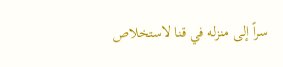سراً إلى منزله في قنا لاستخلاص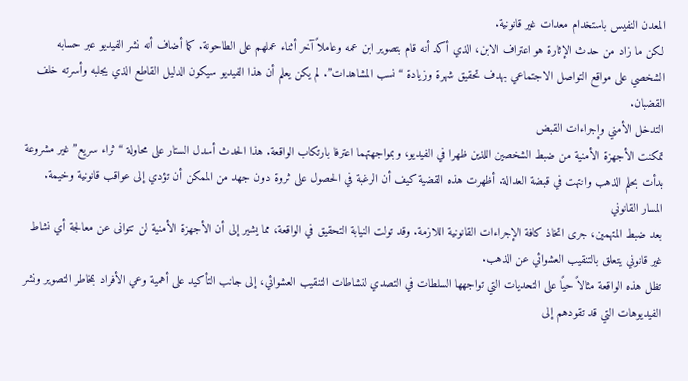المعدن النفيس باستخدام معدات غير قانونية.
لكن ما زاد من حدث الإثارة هو اعتراف الابن، الذي أكد أنه قام بتصوير ابن عمه وعاملاً آخر أثناء عملهم على الطاحونة. كما أضاف أنه نشر الفيديو عبر حسابه الشخصي على مواقع التواصل الاجتماعي بهدف تحقيق شهرة وزيادة “نسب المشاهدات”. لم يكن يعلم أن هذا الفيديو سيكون الدليل القاطع الذي يجلبه وأسرته خلف القضبان.
التدخل الأمني وإجراءات القبض
تمكنت الأجهزة الأمنية من ضبط الشخصين اللذين ظهرا في الفيديو، وبمواجهتهما اعترفا بارتكاب الواقعة. هذا الحدث أسدل الستار على محاولة “ثراء سريع” غير مشروعة بدأت بحلم الذهب وانتهت في قبضة العدالة. أظهرت هذه القضية كيف أن الرغبة في الحصول على ثروة دون جهد من الممكن أن تؤدي إلى عواقب قانونية وخيمة.
المسار القانوني
بعد ضبط المتهمين، جرى اتخاذ كافة الإجراءات القانونية اللازمة. وقد تولت النيابة التحقيق في الواقعة، مما يشير إلى أن الأجهزة الأمنية لن تتوانى عن معالجة أي نشاط غير قانوني يتعلق بالتنقيب العشوائي عن الذهب.
تظل هذه الواقعة مثالاً حيًا على التحديات التي تواجهها السلطات في التصدي لنشاطات التنقيب العشوائي، إلى جانب التأكيد على أهمية وعي الأفراد بمخاطر التصوير ونشر الفيديوهات التي قد تقودهم إلى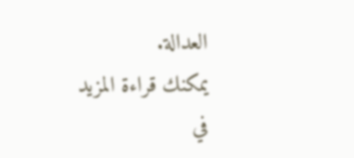العدالة.
يمكنك قراءة المزيد في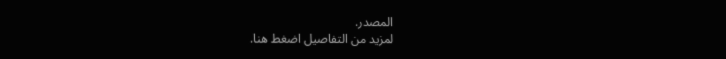المصدر.
لمزيد من التفاصيل اضغط هنا.